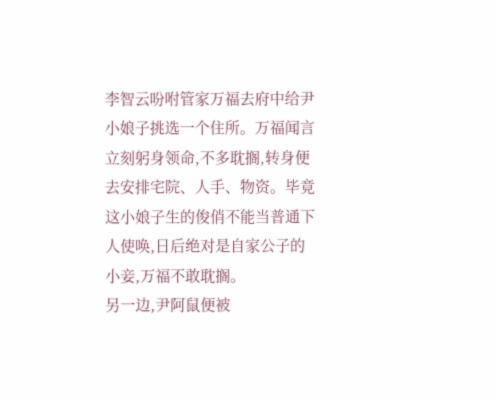李智云吩咐管家万福去府中给尹小娘子挑选一个住所。万福闻言立刻躬身领命,不多耽搁,转身便去安排宅院、人手、物资。毕竟这小娘子生的俊俏不能当普通下人使唤,日后绝对是自家公子的小妾,万福不敢耽搁。
另一边,尹阿鼠便被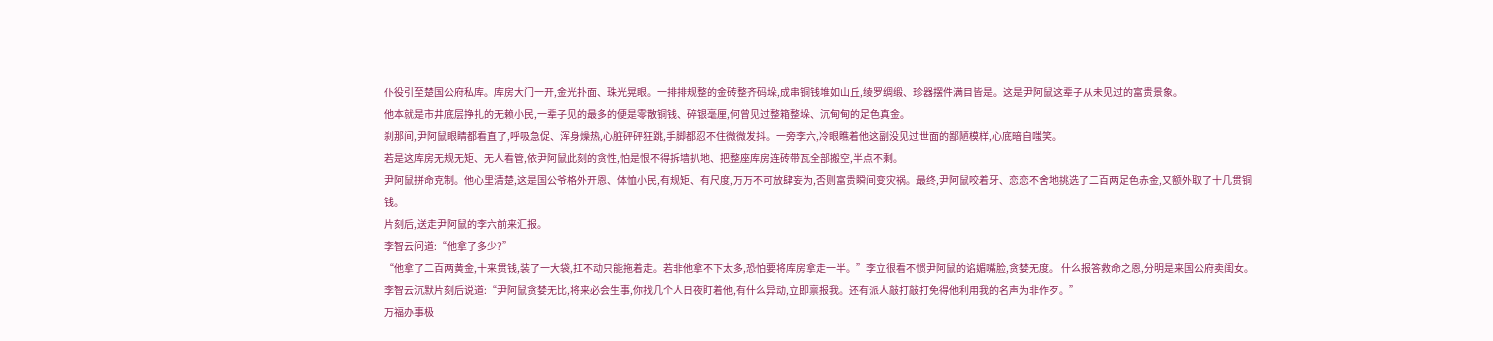仆役引至楚国公府私库。库房大门一开,金光扑面、珠光晃眼。一排排规整的金砖整齐码垛,成串铜钱堆如山丘,绫罗绸缎、珍器摆件满目皆是。这是尹阿鼠这辈子从未见过的富贵景象。
他本就是市井底层挣扎的无赖小民,一辈子见的最多的便是零散铜钱、碎银毫厘,何曾见过整箱整垛、沉甸甸的足色真金。
刹那间,尹阿鼠眼睛都看直了,呼吸急促、浑身燥热,心脏砰砰狂跳,手脚都忍不住微微发抖。一旁李六,冷眼瞧着他这副没见过世面的鄙陋模样,心底暗自嗤笑。
若是这库房无规无矩、无人看管,依尹阿鼠此刻的贪性,怕是恨不得拆墙扒地、把整座库房连砖带瓦全部搬空,半点不剩。
尹阿鼠拼命克制。他心里清楚,这是国公爷格外开恩、体恤小民,有规矩、有尺度,万万不可放肆妄为,否则富贵瞬间变灾祸。最终,尹阿鼠咬着牙、恋恋不舍地挑选了二百两足色赤金,又额外取了十几贯铜钱。
片刻后,送走尹阿鼠的李六前来汇报。
李智云问道:“他拿了多少?”
“他拿了二百两黄金,十来贯钱,装了一大袋,扛不动只能拖着走。若非他拿不下太多,恐怕要将库房拿走一半。”李立很看不惯尹阿鼠的谄媚嘴脸,贪婪无度。 什么报答救命之恩,分明是来国公府卖闺女。
李智云沉默片刻后说道:“尹阿鼠贪婪无比,将来必会生事,你找几个人日夜盯着他,有什么异动,立即禀报我。还有派人敲打敲打免得他利用我的名声为非作歹。”
万福办事极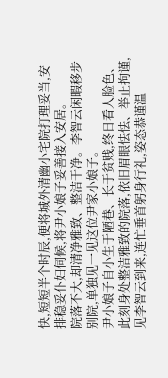快,短短半个时辰,便将城外清幽小宅院打理妥当,安排稳妥仆妇伺候,将尹小娘子妥善接入安居。
院落不大,却清净雅致、整洁干净。李智云闲暇移步别院,单独见一见这位尹家小娘子。
尹小娘子自小生于陋巷、长于贫贱,终日看人脸色、此刻身处整洁雅致的院落,依旧眉眼怯怯、举止拘谨,见李智云到来,连忙垂首躬身行礼,姿态恭谨温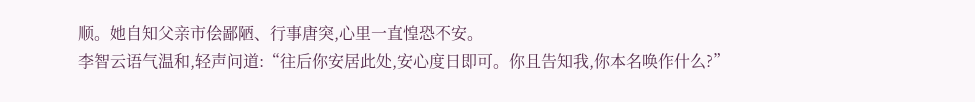顺。她自知父亲市侩鄙陋、行事唐突,心里一直惶恐不安。
李智云语气温和,轻声问道:“往后你安居此处,安心度日即可。你且告知我,你本名唤作什么?”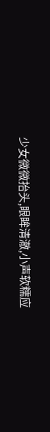少女微微抬头,眼眸清澈,小声软糯应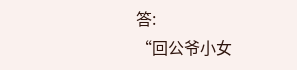答:
“回公爷小女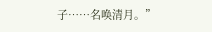子……名唤清月。”